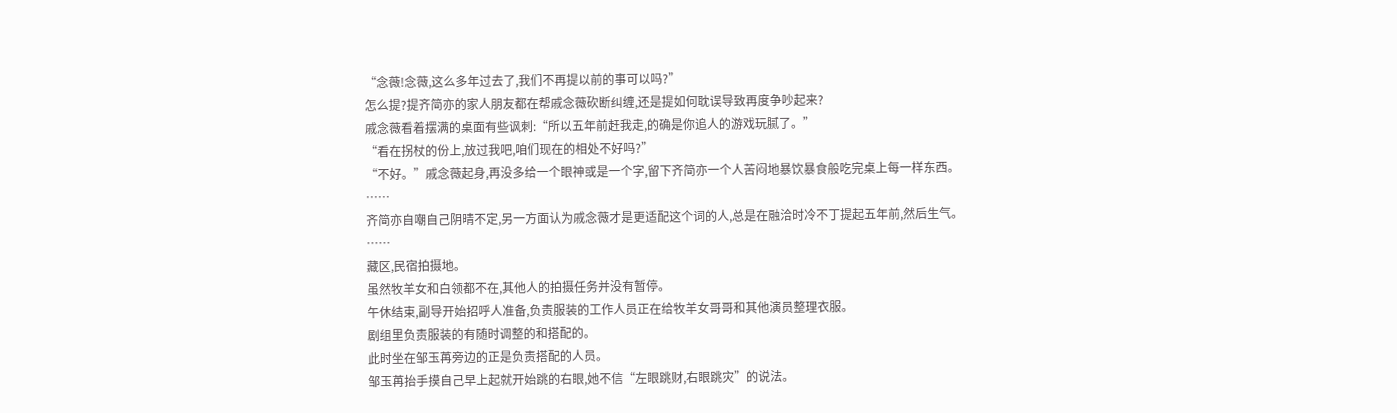“念薇!念薇,这么多年过去了,我们不再提以前的事可以吗?”
怎么提?提齐简亦的家人朋友都在帮戚念薇砍断纠缠,还是提如何耽误导致再度争吵起来?
戚念薇看着摆满的桌面有些讽刺:“所以五年前赶我走,的确是你追人的游戏玩腻了。”
“看在拐杖的份上,放过我吧,咱们现在的相处不好吗?”
“不好。”戚念薇起身,再没多给一个眼神或是一个字,留下齐简亦一个人苦闷地暴饮暴食般吃完桌上每一样东西。
……
齐简亦自嘲自己阴晴不定,另一方面认为戚念薇才是更适配这个词的人,总是在融洽时冷不丁提起五年前,然后生气。
……
藏区,民宿拍摄地。
虽然牧羊女和白领都不在,其他人的拍摄任务并没有暂停。
午休结束,副导开始招呼人准备,负责服装的工作人员正在给牧羊女哥哥和其他演员整理衣服。
剧组里负责服装的有随时调整的和搭配的。
此时坐在邹玉苒旁边的正是负责搭配的人员。
邹玉苒抬手摸自己早上起就开始跳的右眼,她不信“左眼跳财,右眼跳灾”的说法。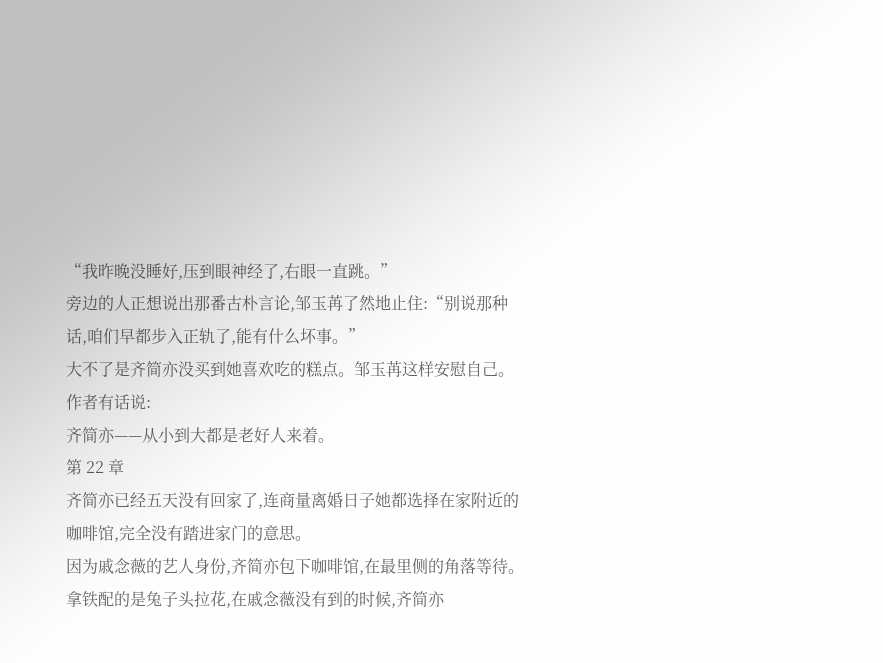“我昨晚没睡好,压到眼神经了,右眼一直跳。”
旁边的人正想说出那番古朴言论,邹玉苒了然地止住:“别说那种话,咱们早都步入正轨了,能有什么坏事。”
大不了是齐简亦没买到她喜欢吃的糕点。邹玉苒这样安慰自己。
作者有话说:
齐简亦——从小到大都是老好人来着。
第 22 章
齐简亦已经五天没有回家了,连商量离婚日子她都选择在家附近的咖啡馆,完全没有踏进家门的意思。
因为戚念薇的艺人身份,齐简亦包下咖啡馆,在最里侧的角落等待。
拿铁配的是兔子头拉花,在戚念薇没有到的时候,齐简亦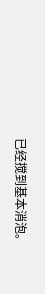已经搅到基本消泡。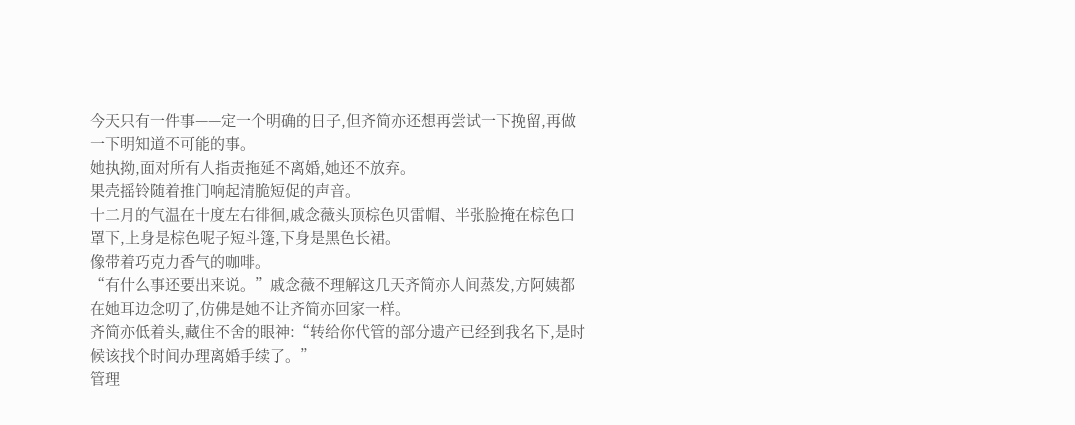今天只有一件事——定一个明确的日子,但齐简亦还想再尝试一下挽留,再做一下明知道不可能的事。
她执拗,面对所有人指责拖延不离婚,她还不放弃。
果壳摇铃随着推门响起清脆短促的声音。
十二月的气温在十度左右徘徊,戚念薇头顶棕色贝雷帽、半张脸掩在棕色口罩下,上身是棕色呢子短斗篷,下身是黑色长裙。
像带着巧克力香气的咖啡。
“有什么事还要出来说。”戚念薇不理解这几天齐简亦人间蒸发,方阿姨都在她耳边念叨了,仿佛是她不让齐简亦回家一样。
齐简亦低着头,藏住不舍的眼神:“转给你代管的部分遗产已经到我名下,是时候该找个时间办理离婚手续了。”
管理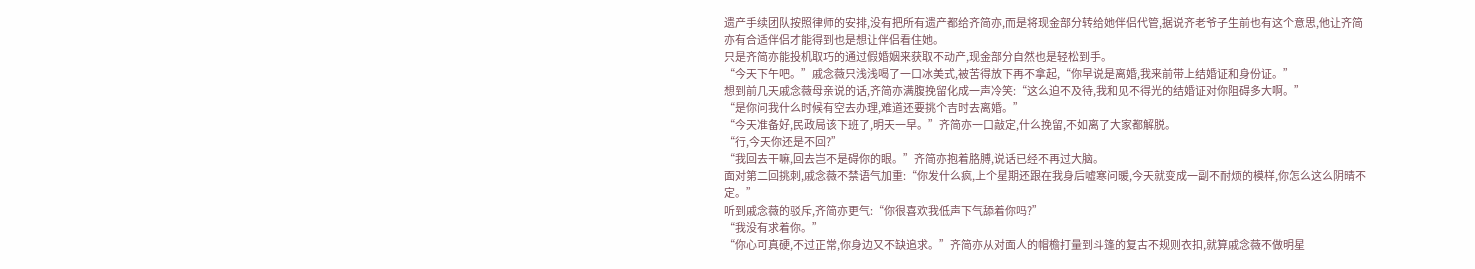遗产手续团队按照律师的安排,没有把所有遗产都给齐简亦,而是将现金部分转给她伴侣代管,据说齐老爷子生前也有这个意思,他让齐简亦有合适伴侣才能得到也是想让伴侣看住她。
只是齐简亦能投机取巧的通过假婚姻来获取不动产,现金部分自然也是轻松到手。
“今天下午吧。”戚念薇只浅浅喝了一口冰美式,被苦得放下再不拿起,“你早说是离婚,我来前带上结婚证和身份证。”
想到前几天戚念薇母亲说的话,齐简亦满腹挽留化成一声冷笑:“这么迫不及待,我和见不得光的结婚证对你阻碍多大啊。”
“是你问我什么时候有空去办理,难道还要挑个吉时去离婚。”
“今天准备好,民政局该下班了,明天一早。”齐简亦一口敲定,什么挽留,不如离了大家都解脱。
“行,今天你还是不回?”
“我回去干嘛,回去岂不是碍你的眼。”齐简亦抱着胳膊,说话已经不再过大脑。
面对第二回挑刺,戚念薇不禁语气加重:“你发什么疯,上个星期还跟在我身后嘘寒问暖,今天就变成一副不耐烦的模样,你怎么这么阴晴不定。”
听到戚念薇的驳斥,齐简亦更气:“你很喜欢我低声下气舔着你吗?”
“我没有求着你。”
“你心可真硬,不过正常,你身边又不缺追求。”齐简亦从对面人的帽檐打量到斗篷的复古不规则衣扣,就算戚念薇不做明星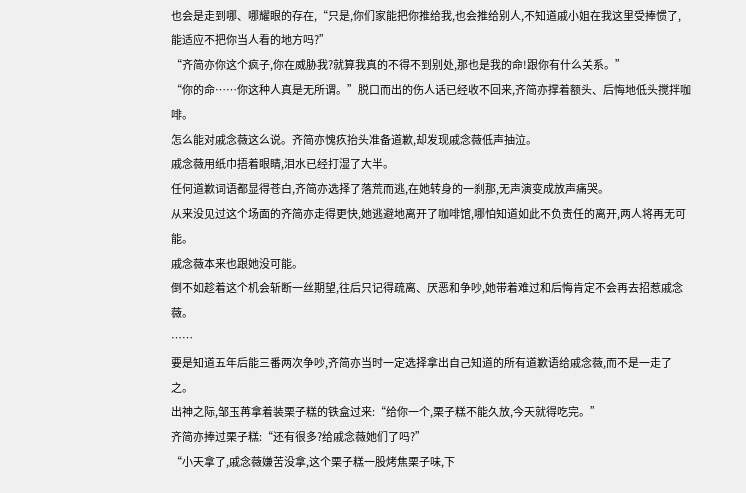也会是走到哪、哪耀眼的存在,“只是,你们家能把你推给我,也会推给别人,不知道戚小姐在我这里受捧惯了,能适应不把你当人看的地方吗?”
“齐简亦你这个疯子,你在威胁我?就算我真的不得不到别处,那也是我的命!跟你有什么关系。”
“你的命……你这种人真是无所谓。”脱口而出的伤人话已经收不回来,齐简亦撑着额头、后悔地低头搅拌咖啡。
怎么能对戚念薇这么说。齐简亦愧疚抬头准备道歉,却发现戚念薇低声抽泣。
戚念薇用纸巾捂着眼睛,泪水已经打湿了大半。
任何道歉词语都显得苍白,齐简亦选择了落荒而逃,在她转身的一刹那,无声演变成放声痛哭。
从来没见过这个场面的齐简亦走得更快,她逃避地离开了咖啡馆,哪怕知道如此不负责任的离开,两人将再无可能。
戚念薇本来也跟她没可能。
倒不如趁着这个机会斩断一丝期望,往后只记得疏离、厌恶和争吵,她带着难过和后悔肯定不会再去招惹戚念薇。
……
要是知道五年后能三番两次争吵,齐简亦当时一定选择拿出自己知道的所有道歉语给戚念薇,而不是一走了之。
出神之际,邹玉苒拿着装栗子糕的铁盒过来:“给你一个,栗子糕不能久放,今天就得吃完。”
齐简亦捧过栗子糕:“还有很多?给戚念薇她们了吗?”
“小天拿了,戚念薇嫌苦没拿,这个栗子糕一股烤焦栗子味,下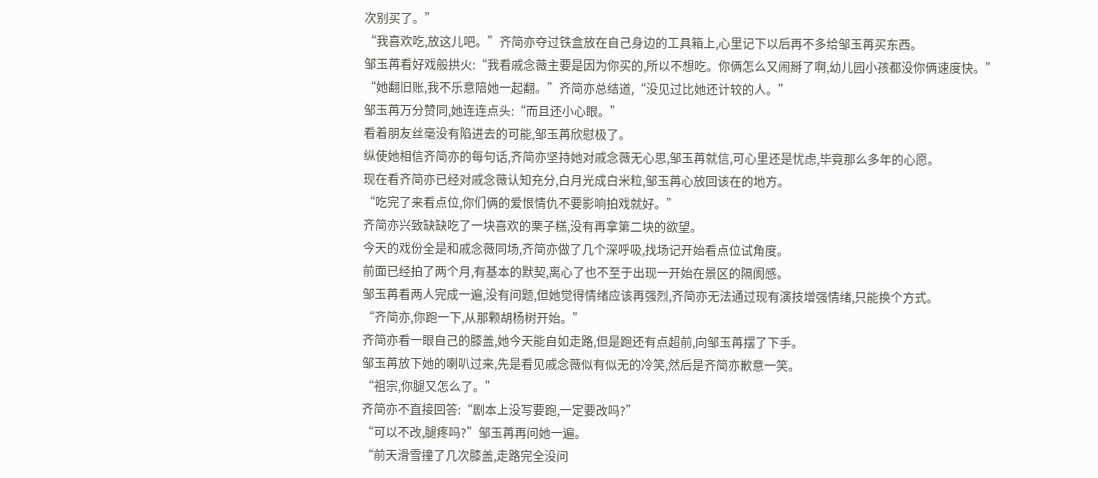次别买了。”
“我喜欢吃,放这儿吧。”齐简亦夺过铁盒放在自己身边的工具箱上,心里记下以后再不多给邹玉苒买东西。
邹玉苒看好戏般拱火:“我看戚念薇主要是因为你买的,所以不想吃。你俩怎么又闹掰了啊,幼儿园小孩都没你俩速度快。”
“她翻旧账,我不乐意陪她一起翻。”齐简亦总结道,“没见过比她还计较的人。”
邹玉苒万分赞同,她连连点头:“而且还小心眼。”
看着朋友丝毫没有陷进去的可能,邹玉苒欣慰极了。
纵使她相信齐简亦的每句话,齐简亦坚持她对戚念薇无心思,邹玉苒就信,可心里还是忧虑,毕竟那么多年的心愿。
现在看齐简亦已经对戚念薇认知充分,白月光成白米粒,邹玉苒心放回该在的地方。
“吃完了来看点位,你们俩的爱恨情仇不要影响拍戏就好。”
齐简亦兴致缺缺吃了一块喜欢的栗子糕,没有再拿第二块的欲望。
今天的戏份全是和戚念薇同场,齐简亦做了几个深呼吸,找场记开始看点位试角度。
前面已经拍了两个月,有基本的默契,离心了也不至于出现一开始在景区的隔阂感。
邹玉苒看两人完成一遍,没有问题,但她觉得情绪应该再强烈,齐简亦无法通过现有演技增强情绪,只能换个方式。
“齐简亦,你跑一下,从那颗胡杨树开始。”
齐简亦看一眼自己的膝盖,她今天能自如走路,但是跑还有点超前,向邹玉苒摆了下手。
邹玉苒放下她的喇叭过来,先是看见戚念薇似有似无的冷笑,然后是齐简亦歉意一笑。
“祖宗,你腿又怎么了。”
齐简亦不直接回答:“剧本上没写要跑,一定要改吗?”
“可以不改,腿疼吗?”邹玉苒再问她一遍。
“前天滑雪撞了几次膝盖,走路完全没问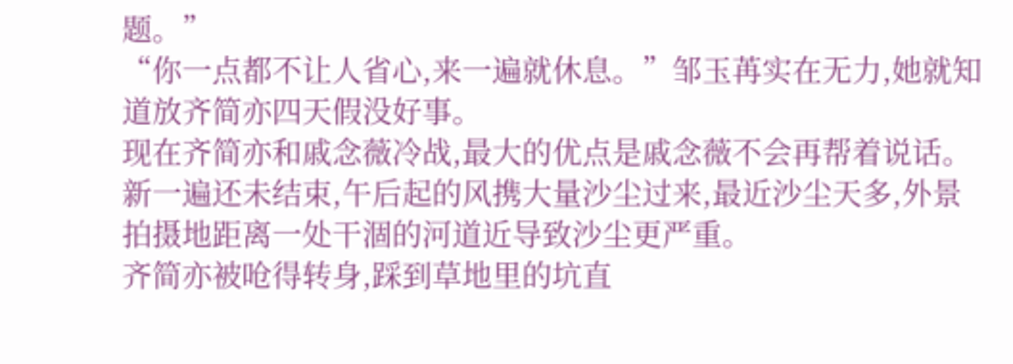题。”
“你一点都不让人省心,来一遍就休息。”邹玉苒实在无力,她就知道放齐简亦四天假没好事。
现在齐简亦和戚念薇冷战,最大的优点是戚念薇不会再帮着说话。
新一遍还未结束,午后起的风携大量沙尘过来,最近沙尘天多,外景拍摄地距离一处干涸的河道近导致沙尘更严重。
齐简亦被呛得转身,踩到草地里的坑直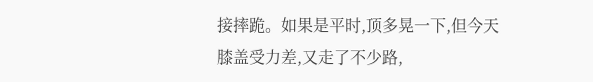接摔跪。如果是平时,顶多晃一下,但今天膝盖受力差,又走了不少路,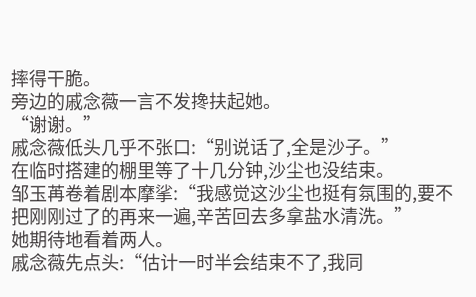摔得干脆。
旁边的戚念薇一言不发搀扶起她。
“谢谢。”
戚念薇低头几乎不张口:“别说话了,全是沙子。”
在临时搭建的棚里等了十几分钟,沙尘也没结束。
邹玉苒卷着剧本摩挲:“我感觉这沙尘也挺有氛围的,要不把刚刚过了的再来一遍,辛苦回去多拿盐水清洗。”
她期待地看着两人。
戚念薇先点头:“估计一时半会结束不了,我同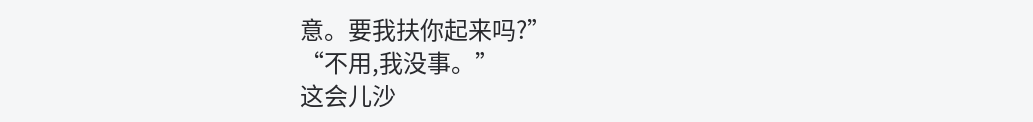意。要我扶你起来吗?”
“不用,我没事。”
这会儿沙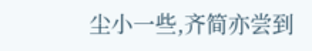尘小一些,齐简亦尝到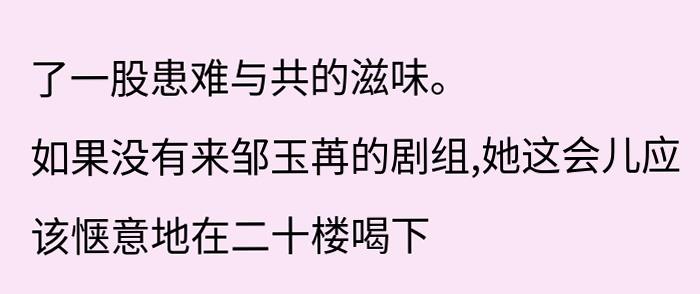了一股患难与共的滋味。
如果没有来邹玉苒的剧组,她这会儿应该惬意地在二十楼喝下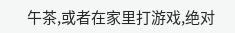午茶,或者在家里打游戏,绝对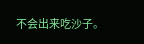不会出来吃沙子。